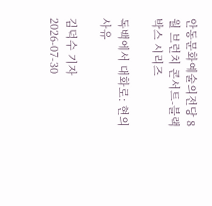안동문화예술의전당 8월 브런치 콘서트-블랙박스 시리즈

독백에서 대화로: 현의 사유

김덕수 기자
2026-07-30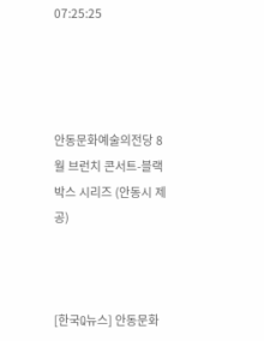07:25:25




안동문화예술의전당 8월 브런치 콘서트-블랙박스 시리즈 (안동시 제공)



[한국Q뉴스] 안동문화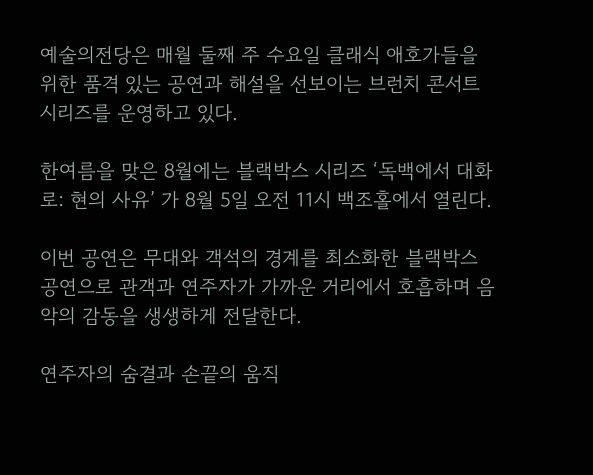예술의전당은 매월 둘째 주 수요일 클래식 애호가들을 위한 품격 있는 공연과 해설을 선보이는 브런치 콘서트 시리즈를 운영하고 있다.

한여름을 맞은 8월에는 블랙박스 시리즈 ‘독백에서 대화로: 현의 사유’ 가 8월 5일 오전 11시 백조홀에서 열린다.

이번 공연은 무대와 객석의 경계를 최소화한 블랙박스 공연으로 관객과 연주자가 가까운 거리에서 호흡하며 음악의 감동을 생생하게 전달한다.

연주자의 숨결과 손끝의 움직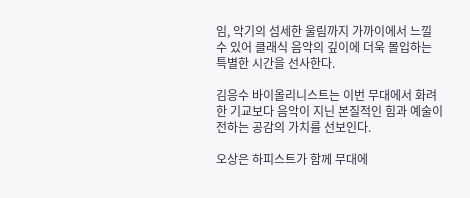임, 악기의 섬세한 울림까지 가까이에서 느낄 수 있어 클래식 음악의 깊이에 더욱 몰입하는 특별한 시간을 선사한다.

김응수 바이올리니스트는 이번 무대에서 화려한 기교보다 음악이 지닌 본질적인 힘과 예술이 전하는 공감의 가치를 선보인다.

오상은 하피스트가 함께 무대에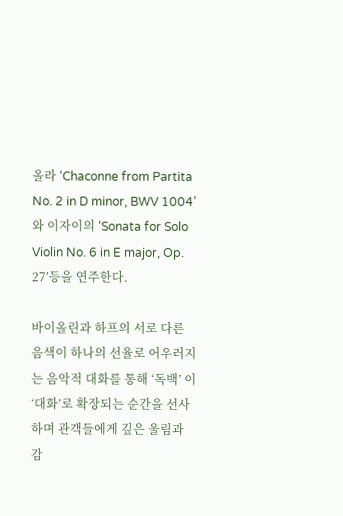올라 ‘Chaconne from Partita No. 2 in D minor, BWV 1004’ 와 이자이의 ‘Sonata for Solo Violin No. 6 in E major, Op. 27’등을 연주한다.

바이올린과 하프의 서로 다른 음색이 하나의 선율로 어우러지는 음악적 대화를 통해 ‘독백’ 이 ‘대화’로 확장되는 순간을 선사하며 관객들에게 깊은 울림과 감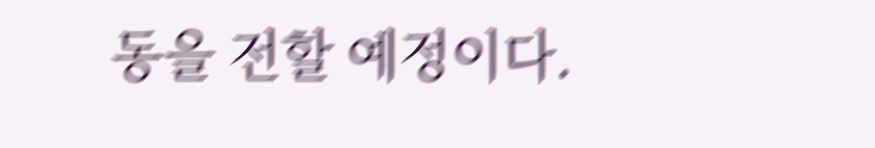동을 전할 예정이다.